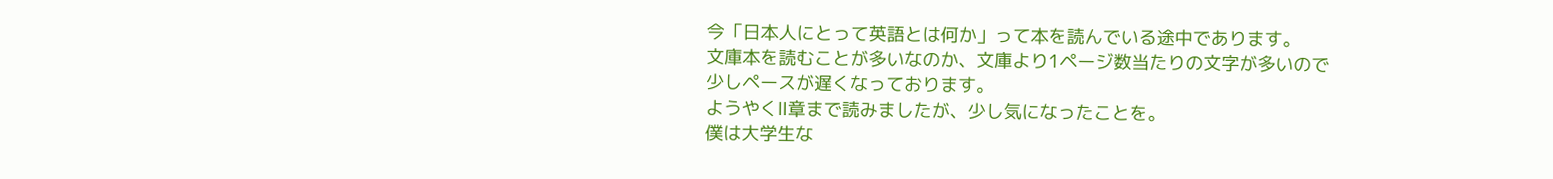今「日本人にとって英語とは何か」って本を読んでいる途中であります。
文庫本を読むことが多いなのか、文庫より1ページ数当たりの文字が多いので
少しペースが遅くなっております。
ようやくⅡ章まで読みましたが、少し気になったことを。
僕は大学生な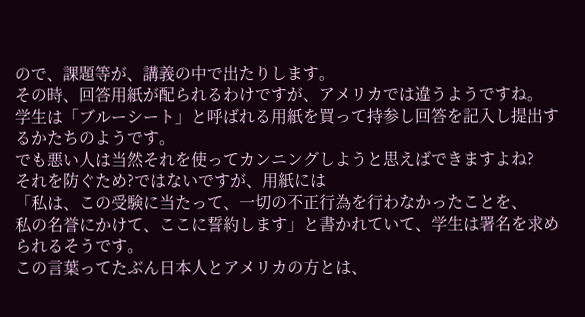ので、課題等が、講義の中で出たりします。
その時、回答用紙が配られるわけですが、アメリカでは違うようですね。
学生は「ブルーシート」と呼ばれる用紙を買って持参し回答を記入し提出するかたちのようです。
でも悪い人は当然それを使ってカンニングしようと思えばできますよね?
それを防ぐため?ではないですが、用紙には
「私は、この受験に当たって、一切の不正行為を行わなかったことを、
私の名誉にかけて、ここに誓約します」と書かれていて、学生は署名を求められるそうです。
この言葉ってたぶん日本人とアメリカの方とは、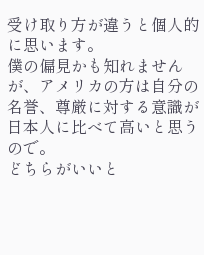受け取り方が違うと個人的に思います。
僕の偏見かも知れませんが、アメリカの方は自分の名誉、尊厳に対する意識が日本人に比べて高いと思うので。
どちらがいいと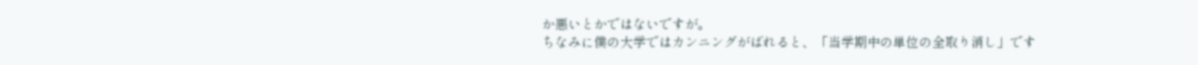か悪いとかではないですが。
ちなみに僕の大学ではカンニングがばれると、「当学期中の単位の全取り消し」です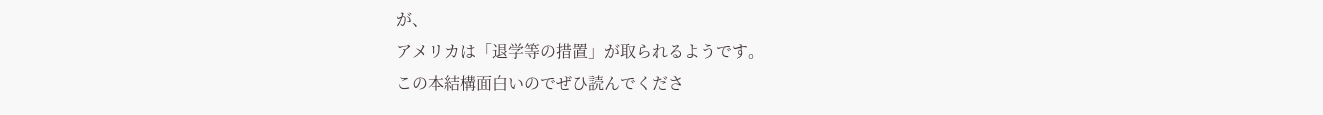が、
アメリカは「退学等の措置」が取られるようです。
この本結構面白いのでぜひ読んでくださ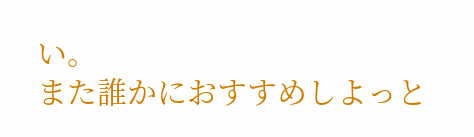い。
また誰かにおすすめしよっと